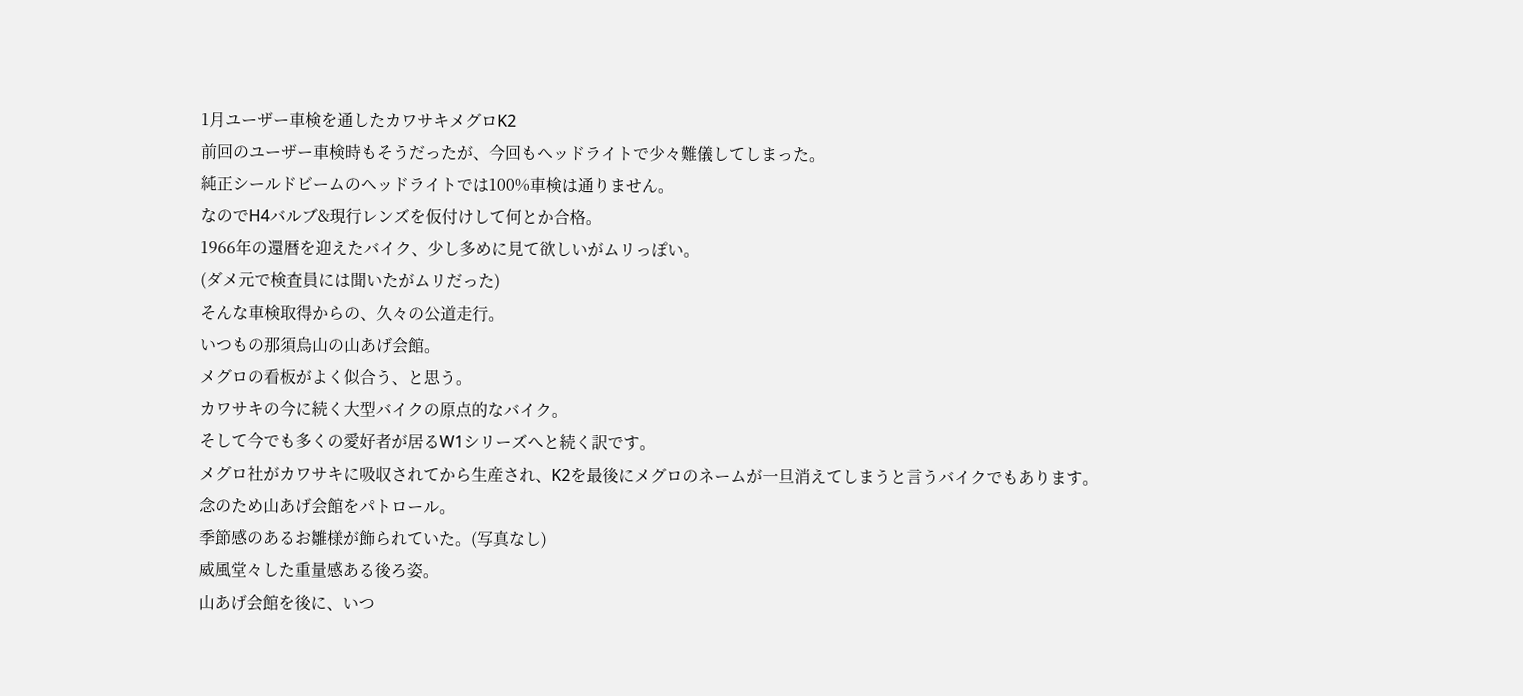1月ユーザー車検を通したカワサキメグロK2
前回のユーザー車検時もそうだったが、今回もヘッドライトで少々難儀してしまった。
純正シールドビームのヘッドライトでは100%車検は通りません。
なのでH4バルブ&現行レンズを仮付けして何とか合格。
1966年の還暦を迎えたバイク、少し多めに見て欲しいがムリっぽい。
(ダメ元で検査員には聞いたがムリだった)
そんな車検取得からの、久々の公道走行。
いつもの那須烏山の山あげ会館。
メグロの看板がよく似合う、と思う。
カワサキの今に続く大型バイクの原点的なバイク。
そして今でも多くの愛好者が居るW1シリーズへと続く訳です。
メグロ社がカワサキに吸収されてから生産され、K2を最後にメグロのネームが一旦消えてしまうと言うバイクでもあります。
念のため山あげ会館をパトロール。
季節感のあるお雛様が飾られていた。(写真なし)
威風堂々した重量感ある後ろ姿。
山あげ会館を後に、いつ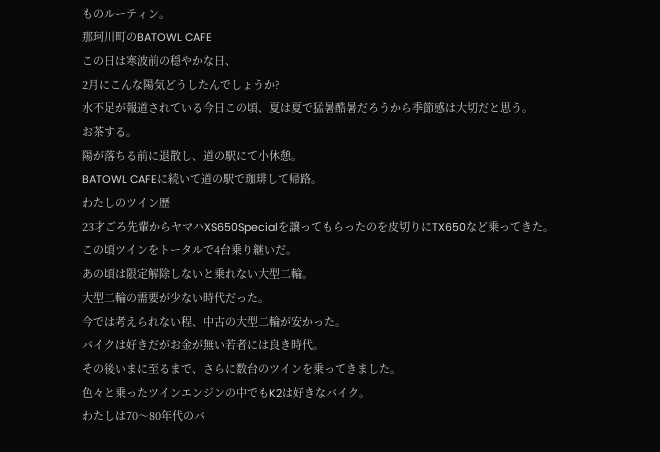ものルーティン。
那珂川町のBATOWL CAFE
この日は寒波前の穏やかな日、
2月にこんな陽気どうしたんでしょうか?
水不足が報道されている今日この頃、夏は夏で猛暑酷暑だろうから季節感は大切だと思う。
お茶する。
陽が落ちる前に退散し、道の駅にて小休憩。
BATOWL CAFEに続いて道の駅で珈琲して帰路。
わたしのツイン歴
23才ごろ先輩からヤマハXS650Specialを譲ってもらったのを皮切りにTX650など乗ってきた。
この頃ツインをトータルで4台乗り継いだ。
あの頃は限定解除しないと乗れない大型二輪。
大型二輪の需要が少ない時代だった。
今では考えられない程、中古の大型二輪が安かった。
バイクは好きだがお金が無い若者には良き時代。
その後いまに至るまで、さらに数台のツインを乗ってきました。
色々と乗ったツインエンジンの中でもK2は好きなバイク。
わたしは70〜80年代のバ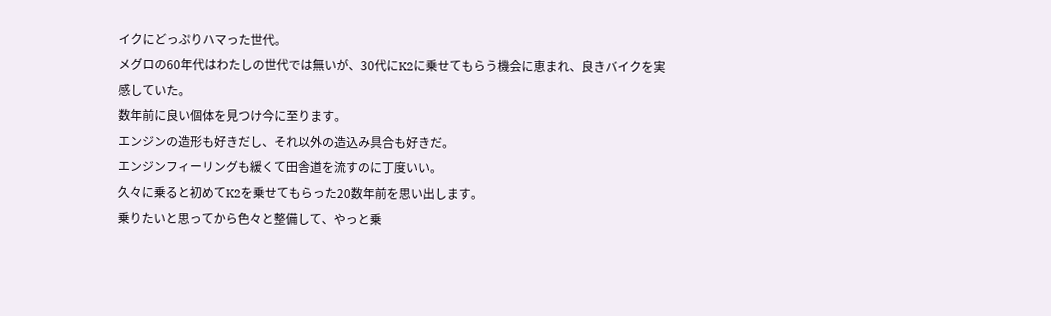イクにどっぷりハマった世代。
メグロの60年代はわたしの世代では無いが、30代にK2に乗せてもらう機会に恵まれ、良きバイクを実感していた。
数年前に良い個体を見つけ今に至ります。
エンジンの造形も好きだし、それ以外の造込み具合も好きだ。
エンジンフィーリングも緩くて田舎道を流すのに丁度いい。
久々に乗ると初めてK2を乗せてもらった20数年前を思い出します。
乗りたいと思ってから色々と整備して、やっと乗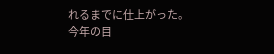れるまでに仕上がった。
今年の目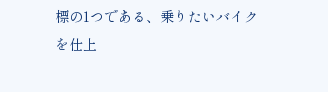標の1つである、乗りたいバイクを仕上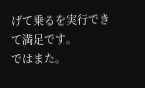げて乗るを実行できて満足です。
ではまた。